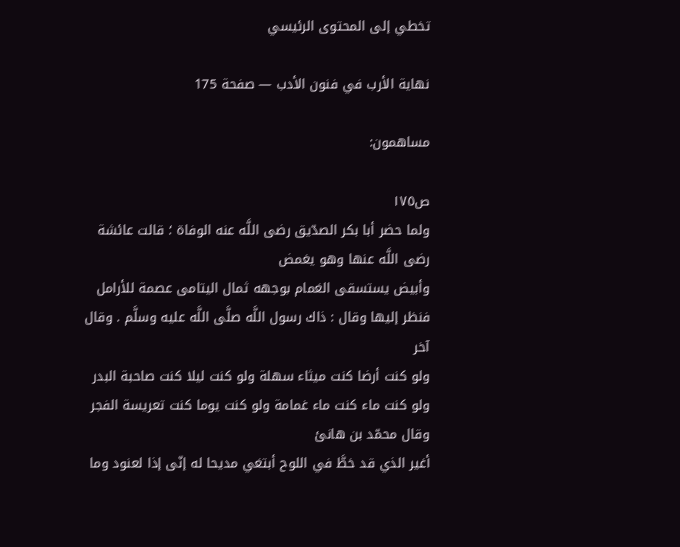تخطي إلى المحتوى الرئيسي

نهاية الأرب في فنون الأدب — صفحة 175

مساهمون:

ص١٧٥
ولما حضر أبا بكر الصدّيق رضى اللَّه عنه الوفاة ؛ قالت عائشة رضى اللَّه عنها وهو يغمض
وأبيض يستسقى الغمام بوجهه ثمال اليتامى عصمة للأرامل
فنظر إليها وقال : ذاك رسول اللَّه صلَّى اللَّه عليه وسلَّم . وقال آخر
ولو كنت أرضا كنت ميثاء سهلة ولو كنت ليلا كنت صاحبة البدر ولو كنت ماء كنت ماء غمامة ولو كنت يوما كنت تعريسة الفجر
وقال محمّد بن هانئ
أغير الذي قد خطَّ في اللوح أبتغي مديحا له إنّى إذا لعنود وما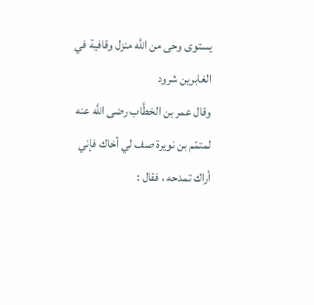يستوى وحى من اللَّه منزل وقافية في الغابرين شرود
وقال عمر بن الخطَّاب رضى اللَّه عنه لمتمّم بن نويرة صف لي أخاك فإني أراك تمدحه ، فقال :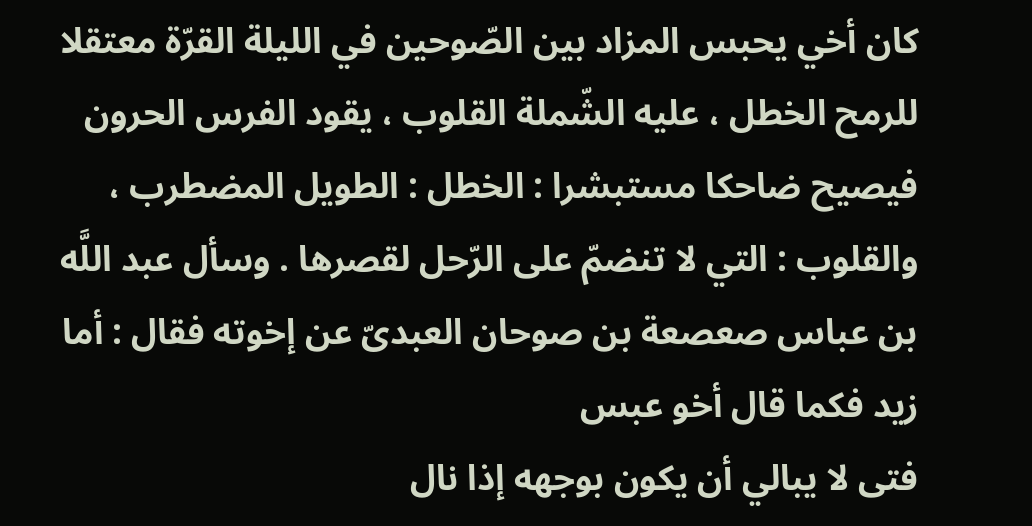كان أخي يحبس المزاد بين الصّوحين في الليلة القرّة معتقلا للرمح الخطل ، عليه الشّملة القلوب ، يقود الفرس الحرون فيصيح ضاحكا مستبشرا : الخطل : الطويل المضطرب ، والقلوب : التي لا تنضمّ على الرّحل لقصرها . وسأل عبد اللَّه بن عباس صعصعة بن صوحان العبدىّ عن إخوته فقال : أما زيد فكما قال أخو عبس
فتى لا يبالي أن يكون بوجهه إذا نال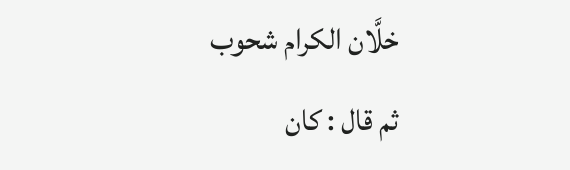خلَّان الكرام شحوب
ثم قال : كان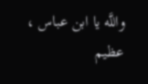واللَّه يا ابن عباس ، عظيم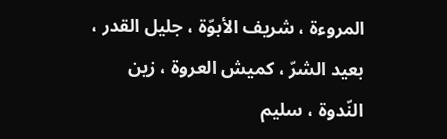المروءة ، شريف الأبوّة ، جليل القدر ، بعيد الشرّ ، كميش العروة ، زين النّدوة ، سليم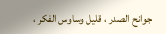جوانح الصدر ، قليل وساوس الفكر ،